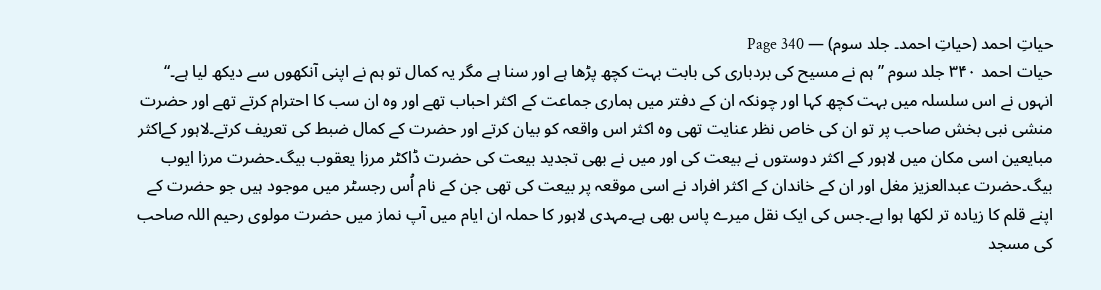حیاتِ احمد (حیاتِ احمد۔ جلد سوم) — Page 340
حیات احمد ۳۴۰ جلد سوم ”ہم نے مسیح کی بردباری کی بابت بہت کچھ پڑھا ہے اور سنا ہے مگر یہ کمال تو ہم نے اپنی آنکھوں سے دیکھ لیا ہے۔“ انہوں نے اس سلسلہ میں بہت کچھ کہا اور چونکہ ان کے دفتر میں ہماری جماعت کے اکثر احباب تھے اور وہ ان سب کا احترام کرتے تھے اور حضرت منشی نبی بخش صاحب پر تو ان کی خاص نظر عنایت تھی وہ اکثر اس واقعہ کو بیان کرتے اور حضرت کے کمال ضبط کی تعریف کرتے۔لاہور کےاکثر مبایعین اسی مکان میں لاہور کے اکثر دوستوں نے بیعت کی اور میں نے بھی تجدید بیعت کی حضرت ڈاکٹر مرزا یعقوب بیگ۔حضرت مرزا ایوب بیگ۔حضرت عبدالعزیز مغل اور ان کے خاندان کے اکثر افراد نے اسی موقعہ پر بیعت کی تھی جن کے نام اُس رجسٹر میں موجود ہیں جو حضرت کے اپنے قلم کا زیادہ تر لکھا ہوا ہے۔جس کی ایک نقل میرے پاس بھی ہے۔مہدی لاہور کا حملہ ان ایام میں آپ نماز میں حضرت مولوی رحیم اللہ صاحب کی مسجد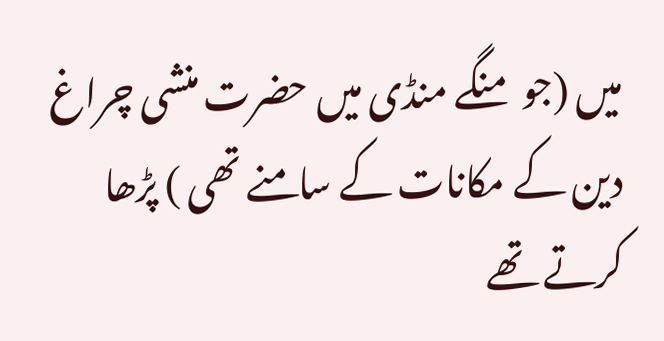میں (جو منگے منڈی میں حضرت منشی چراغ دین کے مکانات کے سامنے تھی ) پڑھا کرتے تھے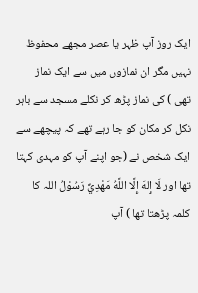ایک روز آپ ظہر یا عصر مجھے محفوظ نہیں مگر ان نمازوں میں سے ایک نماز تھی ) کی نماز پڑھ کر نکلے مسجد سے باہر نکل کر مکان کو جا رہے تھے کہ پیچھے سے ایک شخص نے (جو اپنے آپ کو مہدی کہتا تھا اور لَا إِلهَ إِلَّا اللَّهُ مَهْدِيٌّ رَسُوْلُ اللہ کا کلمہ پڑھتا تھا ) آپ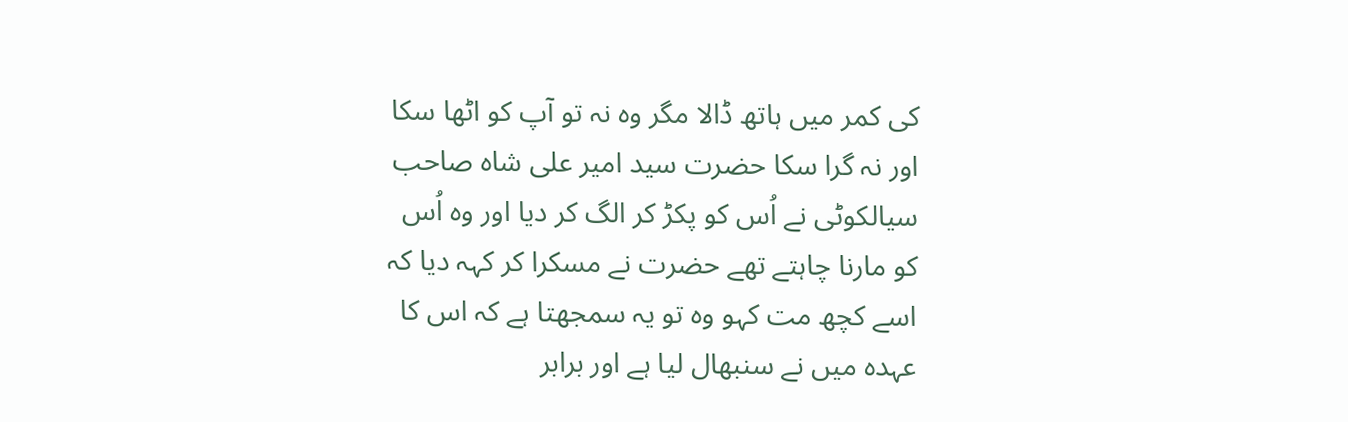کی کمر میں ہاتھ ڈالا مگر وہ نہ تو آپ کو اٹھا سکا اور نہ گرا سکا حضرت سید امیر علی شاہ صاحب سیالکوٹی نے اُس کو پکڑ کر الگ کر دیا اور وہ اُس کو مارنا چاہتے تھے حضرت نے مسکرا کر کہہ دیا کہ اسے کچھ مت کہو وہ تو یہ سمجھتا ہے کہ اس کا عہدہ میں نے سنبھال لیا ہے اور برابر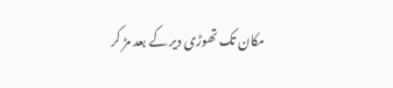مکان تک تھوڑی دیر کے بعد مڑ کر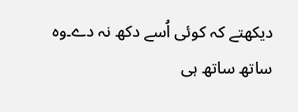دیکھتے کہ کوئی اُسے دکھ نہ دے۔وہ ساتھ ساتھ ہی